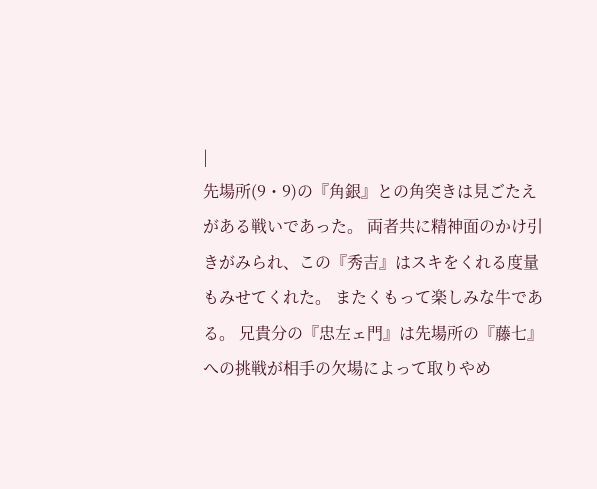|
先場所(9・9)の『角銀』との角突きは見ごたえがある戦いであった。 両者共に精神面のかけ引きがみられ、この『秀吉』はスキをくれる度量もみせてくれた。 またくもって楽しみな牛である。 兄貴分の『忠左ェ門』は先場所の『藤七』への挑戦が相手の欠場によって取りやめ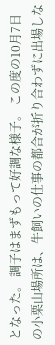となった。 調子はまずもって好調な様子。 この度の10月7日の小栗山場所は、牛飼いの仕事の都合が折り合わずに出場しな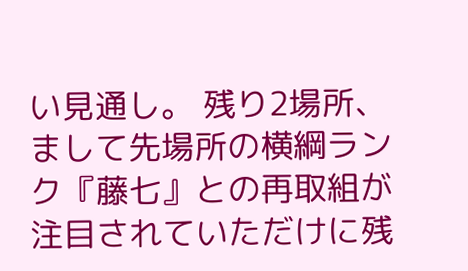い見通し。 残り2場所、まして先場所の横綱ランク『藤七』との再取組が注目されていただけに残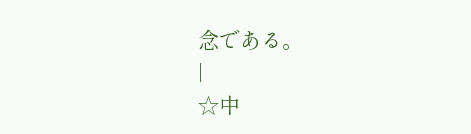念である。
|
☆中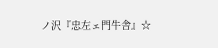ノ沢『忠左ェ門牛舎』☆